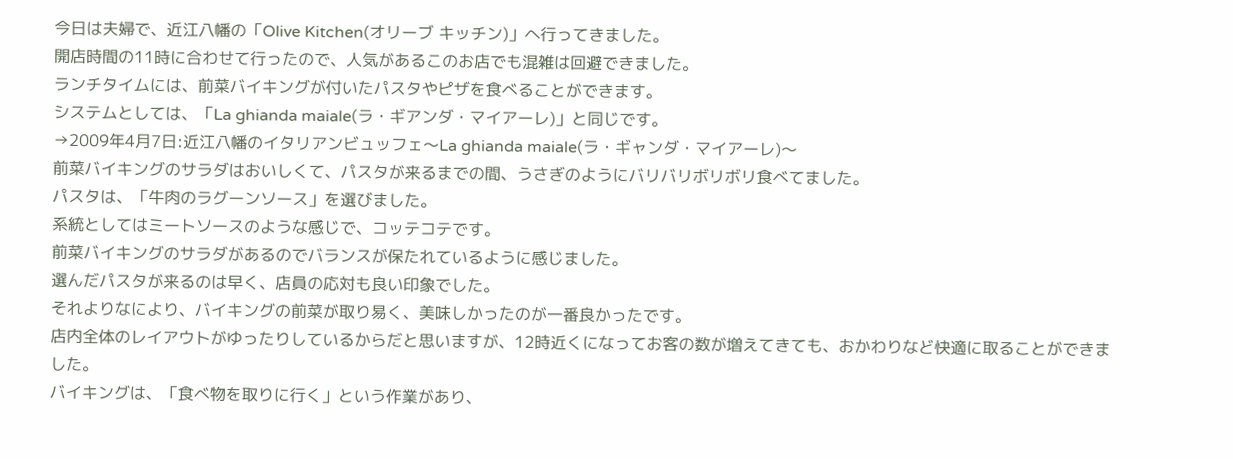今日は夫婦で、近江八幡の「Olive Kitchen(オリーブ キッチン)」へ行ってきました。
開店時間の11時に合わせて行ったので、人気があるこのお店でも混雑は回避できました。
ランチタイムには、前菜バイキングが付いたパスタやピザを食べることができます。
システムとしては、「La ghianda maiale(ラ・ギアンダ・マイアーレ)」と同じです。
→2009年4月7日:近江八幡のイタリアンビュッフェ〜La ghianda maiale(ラ・ギャンダ・マイアーレ)〜
前菜バイキングのサラダはおいしくて、パスタが来るまでの間、うさぎのようにバリバリボリボリ食べてました。
パスタは、「牛肉のラグーンソース」を選びました。
系統としてはミートソースのような感じで、コッテコテです。
前菜バイキングのサラダがあるのでバランスが保たれているように感じました。
選んだパスタが来るのは早く、店員の応対も良い印象でした。
それよりなにより、バイキングの前菜が取り易く、美味しかったのが一番良かったです。
店内全体のレイアウトがゆったりしているからだと思いますが、12時近くになってお客の数が増えてきても、おかわりなど快適に取ることができました。
バイキングは、「食べ物を取りに行く」という作業があり、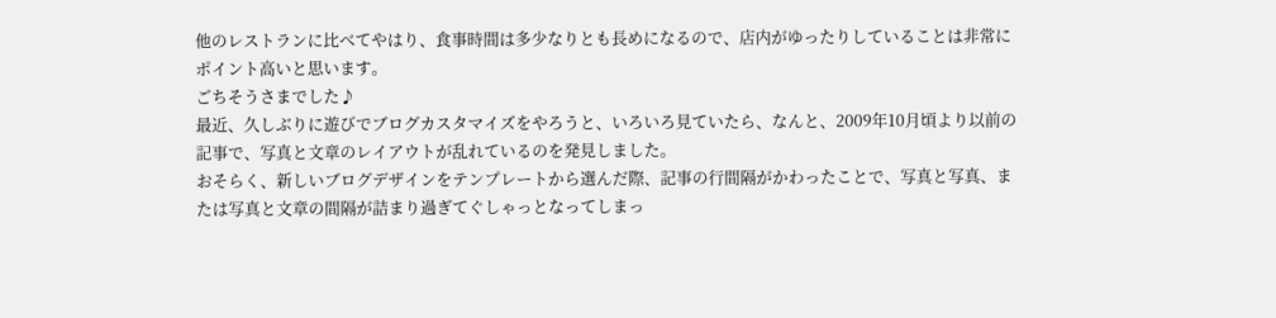他のレストランに比べてやはり、食事時間は多少なりとも長めになるので、店内がゆったりしていることは非常にポイント高いと思います。
ごちそうさまでした♪
最近、久しぶりに遊びでブログカスタマイズをやろうと、いろいろ見ていたら、なんと、2009年10月頃より以前の記事で、写真と文章のレイアウトが乱れているのを発見しました。
おそらく、新しいブログデザインをテンプレートから選んだ際、記事の行間隔がかわったことで、写真と写真、または写真と文章の間隔が詰まり過ぎてぐしゃっとなってしまっ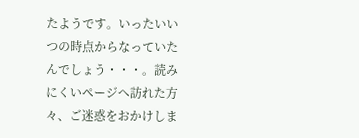たようです。いったいいつの時点からなっていたんでしょう・・・。読みにくいページへ訪れた方々、ご迷惑をおかけしま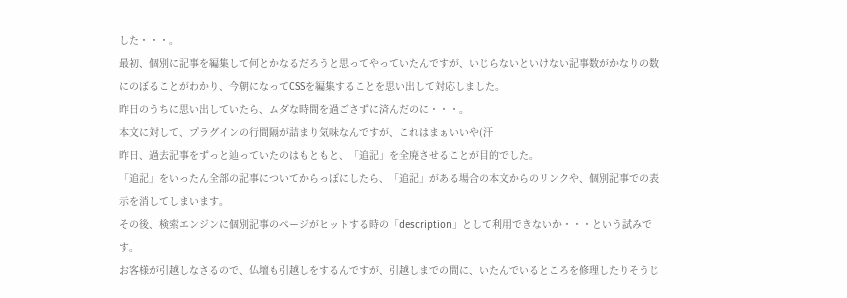した・・・。
最初、個別に記事を編集して何とかなるだろうと思ってやっていたんですが、いじらないといけない記事数がかなりの数にのぼることがわかり、今朝になってCSSを編集することを思い出して対応しました。
昨日のうちに思い出していたら、ムダな時間を過ごさずに済んだのに・・・。
本文に対して、プラグインの行間隔が詰まり気味なんですが、これはまぁいいや(汗
昨日、過去記事をずっと辿っていたのはもともと、「追記」を全廃させることが目的でした。
「追記」をいったん全部の記事についてからっぽにしたら、「追記」がある場合の本文からのリンクや、個別記事での表示を消してしまいます。
その後、検索エンジンに個別記事のページがヒットする時の「description」として利用できないか・・・という試みです。
お客様が引越しなさるので、仏壇も引越しをするんですが、引越しまでの間に、いたんでいるところを修理したりそうじ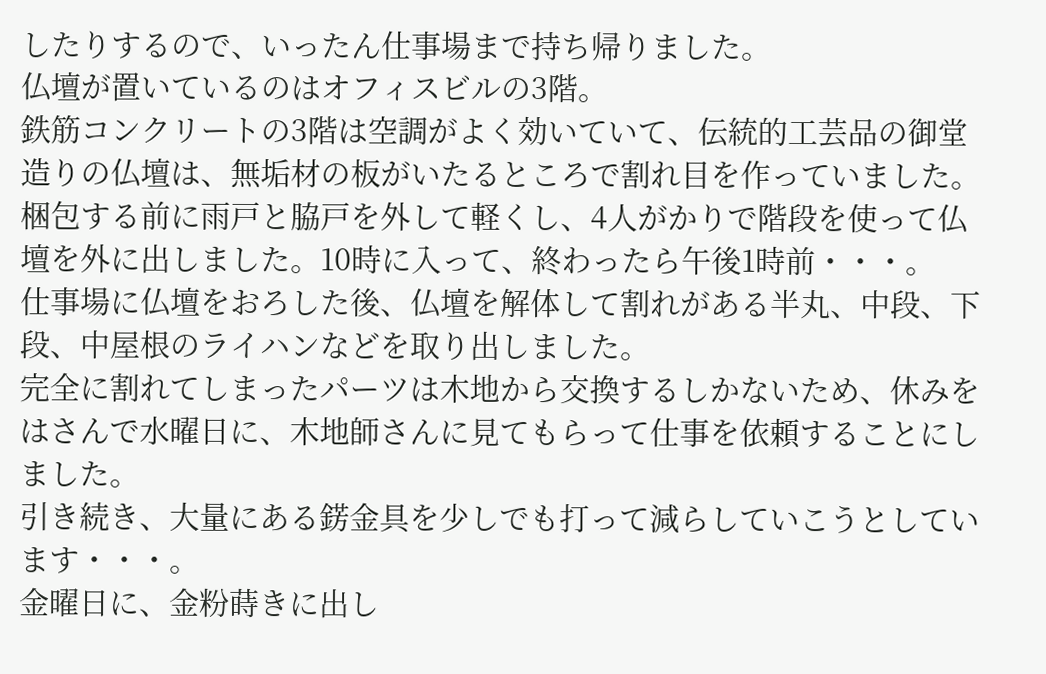したりするので、いったん仕事場まで持ち帰りました。
仏壇が置いているのはオフィスビルの3階。
鉄筋コンクリートの3階は空調がよく効いていて、伝統的工芸品の御堂造りの仏壇は、無垢材の板がいたるところで割れ目を作っていました。
梱包する前に雨戸と脇戸を外して軽くし、4人がかりで階段を使って仏壇を外に出しました。10時に入って、終わったら午後1時前・・・。
仕事場に仏壇をおろした後、仏壇を解体して割れがある半丸、中段、下段、中屋根のライハンなどを取り出しました。
完全に割れてしまったパーツは木地から交換するしかないため、休みをはさんで水曜日に、木地師さんに見てもらって仕事を依頼することにしました。
引き続き、大量にある錺金具を少しでも打って減らしていこうとしています・・・。
金曜日に、金粉蒔きに出し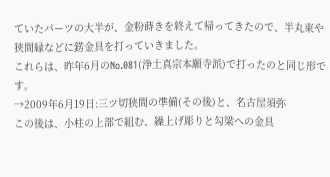ていたパーツの大半が、金粉蒔きを終えて帰ってきたので、半丸束や狭間縁などに錺金具を打っていきました。
これらは、昨年6月のNo.081(浄土真宗本願寺派)で打ったのと同じ形です。
→2009年6月19日:三ツ切狭間の準備(その後)と、名古屋須弥
この後は、小柱の上部で組む、繰上げ彫りと勾梁への金具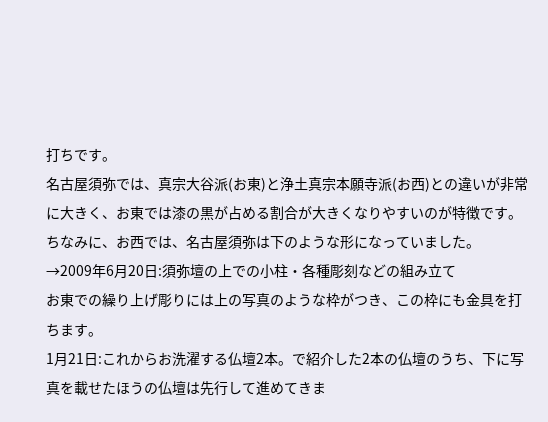打ちです。
名古屋須弥では、真宗大谷派(お東)と浄土真宗本願寺派(お西)との違いが非常に大きく、お東では漆の黒が占める割合が大きくなりやすいのが特徴です。
ちなみに、お西では、名古屋須弥は下のような形になっていました。
→2009年6月20日:須弥壇の上での小柱・各種彫刻などの組み立て
お東での繰り上げ彫りには上の写真のような枠がつき、この枠にも金具を打ちます。
1月21日:これからお洗濯する仏壇2本。で紹介した2本の仏壇のうち、下に写真を載せたほうの仏壇は先行して進めてきま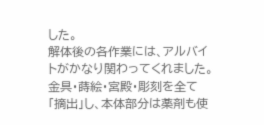した。
解体後の各作業には、アルバイトがかなり関わってくれました。
金具・蒔絵・宮殿・彫刻を全て「摘出」し、本体部分は薬剤も使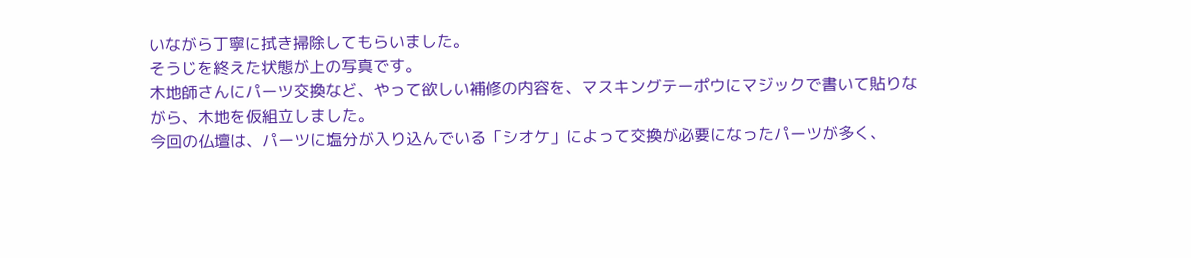いながら丁寧に拭き掃除してもらいました。
そうじを終えた状態が上の写真です。
木地師さんにパーツ交換など、やって欲しい補修の内容を、マスキングテーポウにマジックで書いて貼りながら、木地を仮組立しました。
今回の仏壇は、パーツに塩分が入り込んでいる「シオケ」によって交換が必要になったパーツが多く、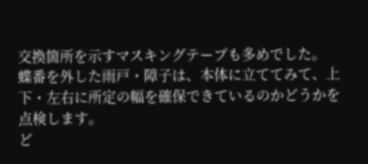交換箇所を示すマスキングテープも多めでした。
蝶番を外した雨戸・障子は、本体に立ててみて、上下・左右に所定の幅を確保できているのかどうかを点検します。
ど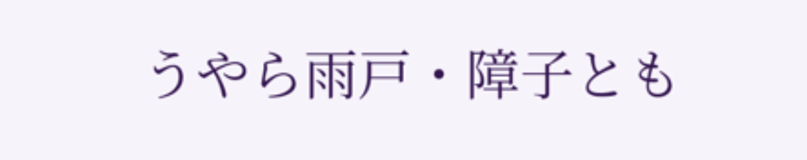うやら雨戸・障子とも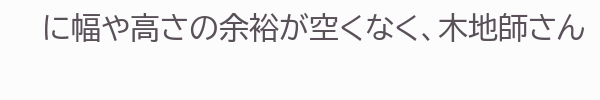に幅や高さの余裕が空くなく、木地師さん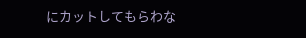にカットしてもらわな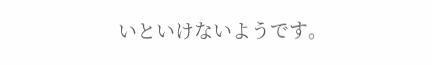いといけないようです。